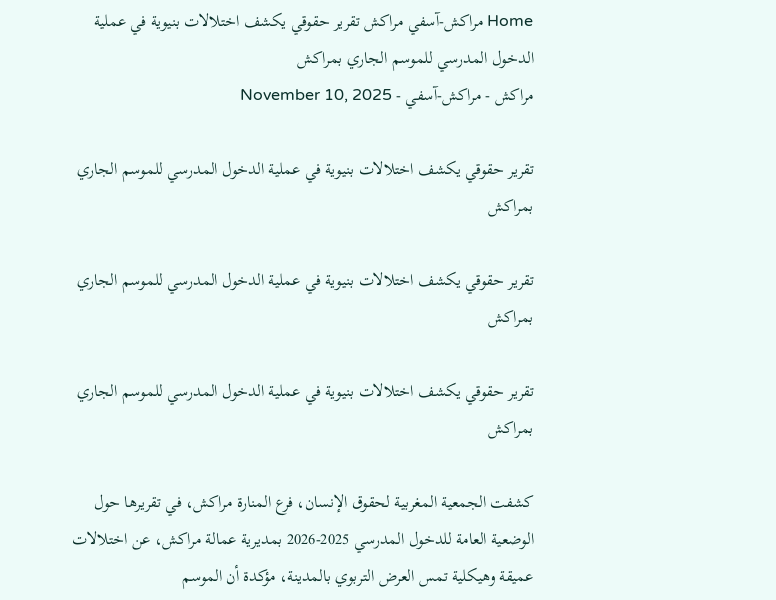Home مراكش-آسفي مراكش تقرير حقوقي يكشف اختلالات بنيوية في عملية الدخول المدرسي للموسم الجاري بمراكش
مراكش - مراكش-آسفي - November 10, 2025

تقرير حقوقي يكشف اختلالات بنيوية في عملية الدخول المدرسي للموسم الجاري بمراكش

تقرير حقوقي يكشف اختلالات بنيوية في عملية الدخول المدرسي للموسم الجاري بمراكش

تقرير حقوقي يكشف اختلالات بنيوية في عملية الدخول المدرسي للموسم الجاري بمراكش

كشفت الجمعية المغربية لحقوق الإنسان، فرع المنارة مراكش، في تقريرها حول الوضعية العامة للدخول المدرسي 2025-2026 بمديرية عمالة مراكش، عن اختلالات عميقة وهيكلية تمس العرض التربوي بالمدينة، مؤكدة أن الموسم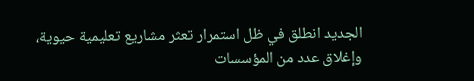الجديد انطلق في ظل استمرار تعثر مشاريع تعليمية حيوية، وإغلاق عدد من المؤسسات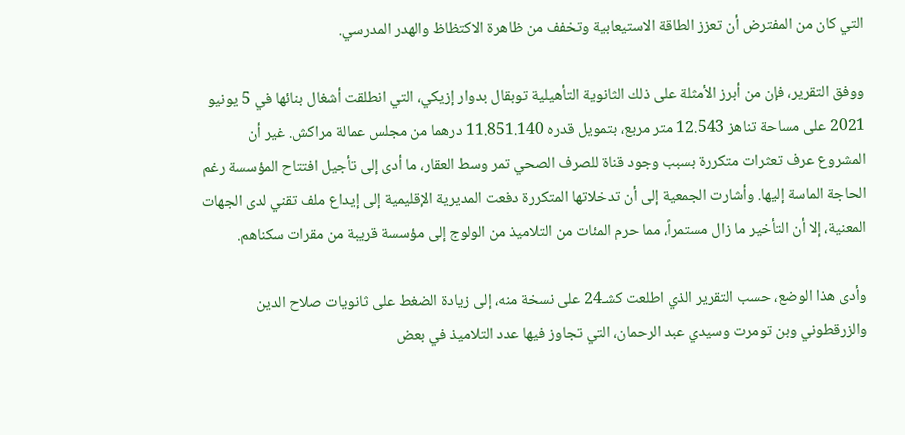التي كان من المفترض أن تعزز الطاقة الاستيعابية وتخفف من ظاهرة الاكتظاظ والهدر المدرسي.

ووفق التقرير، فإن من أبرز الأمثلة على ذلك الثانوية التأهيلية توبقال بدوار إزيكي، التي انطلقت أشغال بنائها في 5 يونيو 2021 على مساحة تناهز 12.543 متر مربع، بتمويل قدره 11.851.140 درهما من مجلس عمالة مراكش. غير أن المشروع عرف تعثرات متكررة بسبب وجود قناة للصرف الصحي تمر وسط العقار، ما أدى إلى تأجيل افتتاح المؤسسة رغم الحاجة الماسة إليها. وأشارت الجمعية إلى أن تدخلاتها المتكررة دفعت المديرية الإقليمية إلى إيداع ملف تقني لدى الجهات المعنية، إلا أن التأخير ما زال مستمراً، مما حرم المئات من التلاميذ من الولوج إلى مؤسسة قريبة من مقرات سكناهم.

وأدى هذا الوضع، حسب التقرير الذي اطلعت كشـ24 على نسخة منه، إلى زيادة الضغط على ثانويات صلاح الدين والزرقطوني وبن تومرت وسيدي عبد الرحمان، التي تجاوز فيها عدد التلاميذ في بعض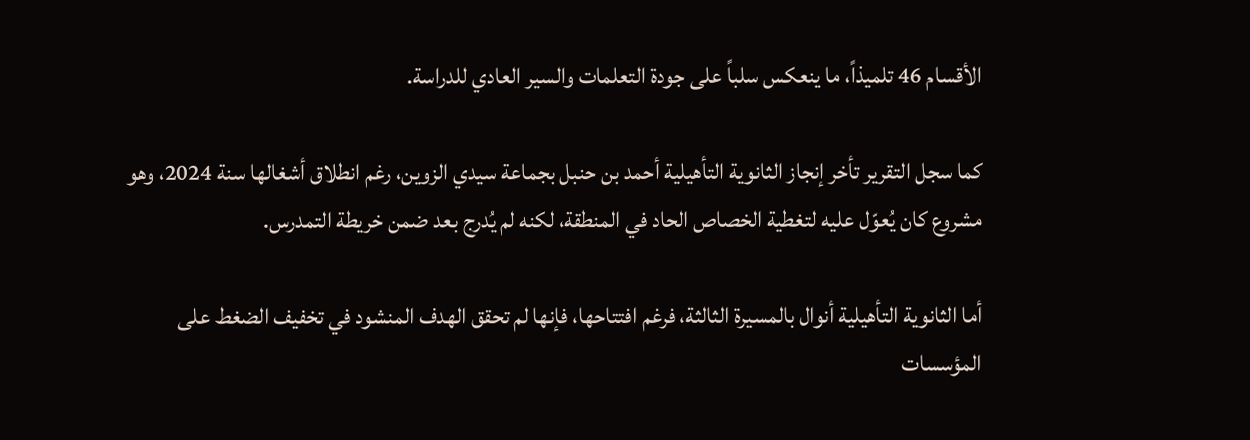الأقسام 46 تلميذاً، ما ينعكس سلباً على جودة التعلمات والسير العادي للدراسة.

كما سجل التقرير تأخر إنجاز الثانوية التأهيلية أحمد بن حنبل بجماعة سيدي الزوين، رغم انطلاق أشغالها سنة 2024، وهو مشروع كان يُعوّل عليه لتغطية الخصاص الحاد في المنطقة، لكنه لم يُدرج بعد ضمن خريطة التمدرس.

أما الثانوية التأهيلية أنوال بالمسيرة الثالثة، فرغم افتتاحها، فإنها لم تحقق الهدف المنشود في تخفيف الضغط على المؤسسات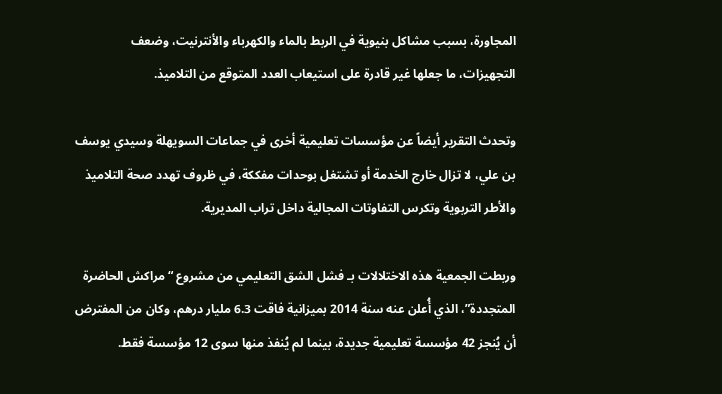المجاورة، بسبب مشاكل بنيوية في الربط بالماء والكهرباء والأنترنيت، وضعف التجهيزات، ما جعلها غير قادرة على استيعاب العدد المتوقع من التلاميذ.

وتحدث التقرير أيضاً عن مؤسسات تعليمية أخرى في جماعات السويهلة وسيدي يوسف بن علي، لا تزال خارج الخدمة أو تشتغل بوحدات مفككة، في ظروف تهدد صحة التلاميذ والأطر التربوية وتكرس التفاوتات المجالية داخل تراب المديرية.

وربطت الجمعية هذه الاختلالات بـ فشل الشق التعليمي من مشروع “مراكش الحاضرة المتجددة”، الذي أُعلن عنه سنة 2014 بميزانية فاقت 6.3 مليار درهم، وكان من المفترض أن يُنجز 42 مؤسسة تعليمية جديدة، بينما لم يُنفذ منها سوى 12 مؤسسة فقط.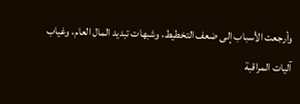وأرجعت الأسباب إلى ضعف التخطيط، وشبهات تبديد المال العام، وغياب آليات المراقبة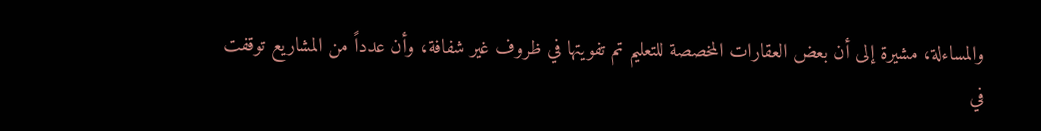والمساءلة، مشيرة إلى أن بعض العقارات المخصصة للتعليم تم تفويتها في ظروف غير شفافة، وأن عدداً من المشاريع توقفت في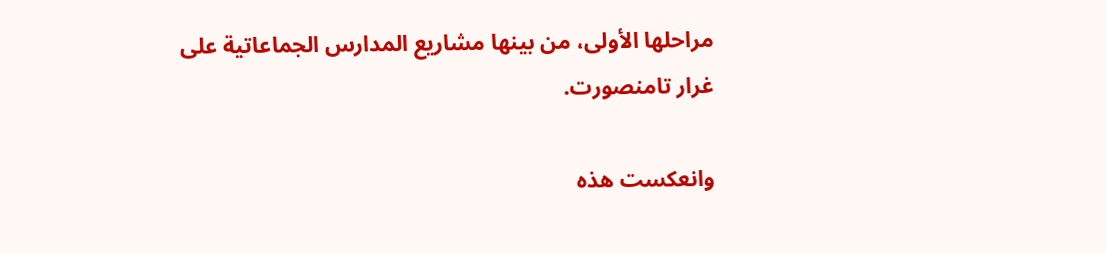مراحلها الأولى، من بينها مشاريع المدارس الجماعاتية على غرار تامنصورت.

وانعكست هذه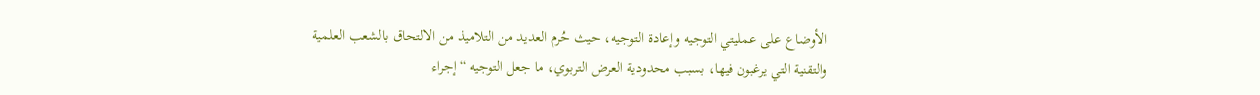الأوضاع على عمليتي التوجيه وإعادة التوجيه، حيث حُرم العديد من التلاميذ من الالتحاق بالشعب العلمية والتقنية التي يرغبون فيها، بسبب محدودية العرض التربوي، ما جعل التوجيه “إجراء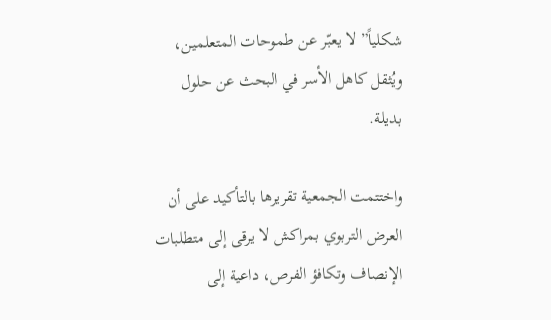شكلياً” لا يعبّر عن طموحات المتعلمين، ويُثقل كاهل الأسر في البحث عن حلول بديلة.

واختتمت الجمعية تقريرها بالتأكيد على أن العرض التربوي بمراكش لا يرقى إلى متطلبات الإنصاف وتكافؤ الفرص، داعية إلى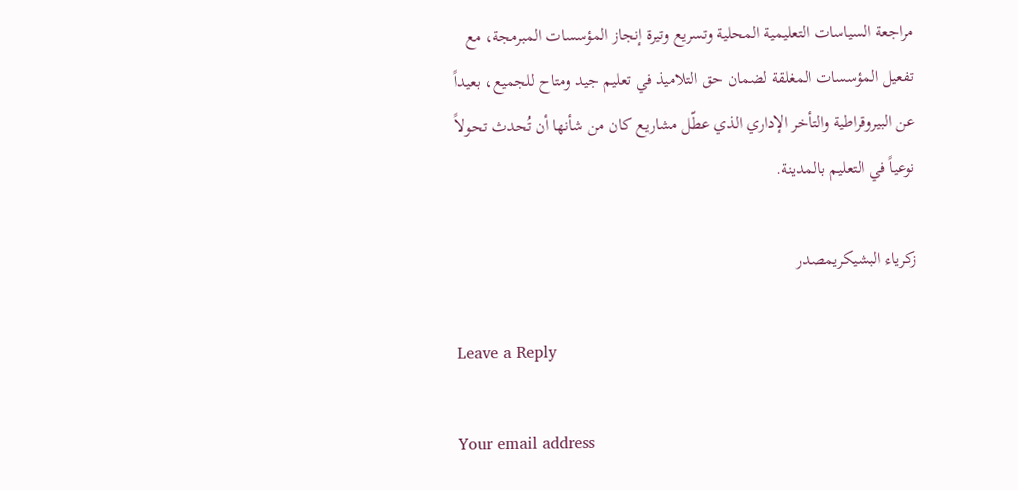مراجعة السياسات التعليمية المحلية وتسريع وتيرة إنجاز المؤسسات المبرمجة، مع تفعيل المؤسسات المغلقة لضمان حق التلاميذ في تعليم جيد ومتاح للجميع، بعيداً عن البيروقراطية والتأخر الإداري الذي عطّل مشاريع كان من شأنها أن تُحدث تحولاً نوعياً في التعليم بالمدينة.

زكرياء البشيكريمصدر

Leave a Reply

Your email address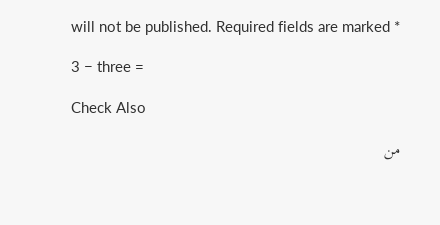will not be published. Required fields are marked *

3 − three =

Check Also

من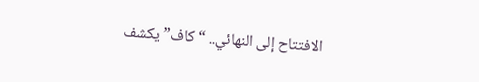الافتتاح إلى النهائي.. “كاف” يكشف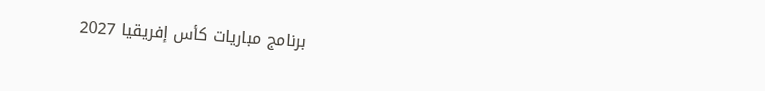برنامج مباريات كأس إفريقيا 2027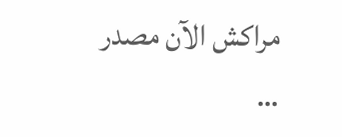مراكش الآن مصدر …